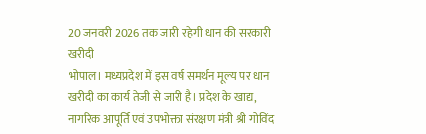20 जनवरी 2026 तक जारी रहेगी धान की सरकारी खरीदी
भोपाल। मध्यप्रदेश में इस वर्ष समर्थन मूल्य पर धान खरीदी का कार्य तेजी से जारी है। प्रदेश के खाद्य, नागरिक आपूर्ति एवं उपभोक्ता संरक्षण मंत्री श्री गोविंद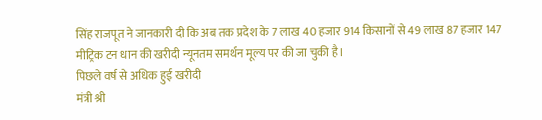सिंह राजपूत ने जानकारी दी कि अब तक प्रदेश के 7 लाख 40 हजार 914 किसानों से 49 लाख 87 हजार 147 मीट्रिक टन धान की खरीदी न्यूनतम समर्थन मूल्य पर की जा चुकी है।
पिछले वर्ष से अधिक हुई खरीदी
मंत्री श्री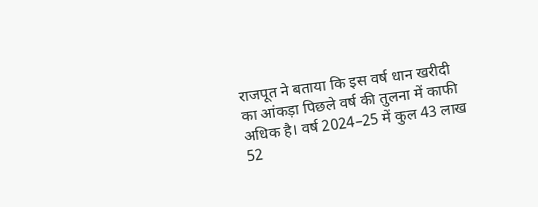राजपूत ने बताया कि इस वर्ष धान खरीदी का आंकड़ा पिछले वर्ष की तुलना में काफी अधिक है। वर्ष 2024–25 में कुल 43 लाख 52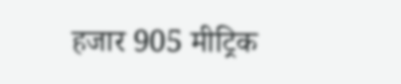हजार 905 मीट्रिक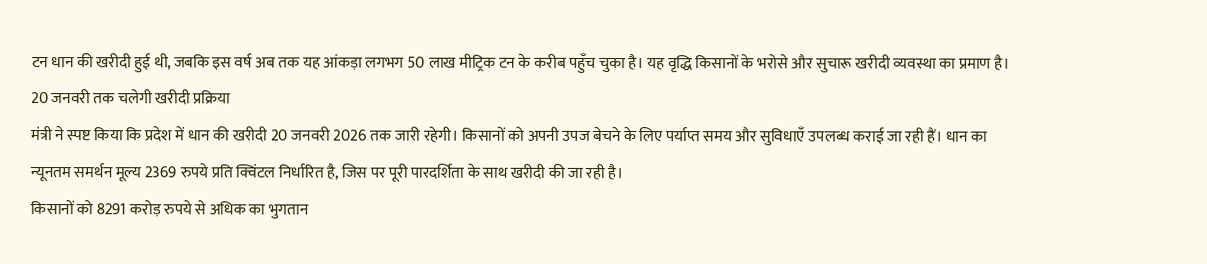टन धान की खरीदी हुई थी, जबकि इस वर्ष अब तक यह आंकड़ा लगभग 50 लाख मीट्रिक टन के करीब पहुँच चुका है। यह वृद्धि किसानों के भरोसे और सुचारू खरीदी व्यवस्था का प्रमाण है।
20 जनवरी तक चलेगी खरीदी प्रक्रिया
मंत्री ने स्पष्ट किया कि प्रदेश में धान की खरीदी 20 जनवरी 2026 तक जारी रहेगी। किसानों को अपनी उपज बेचने के लिए पर्याप्त समय और सुविधाएँ उपलब्ध कराई जा रही हैं। धान का न्यूनतम समर्थन मूल्य 2369 रुपये प्रति क्विंटल निर्धारित है, जिस पर पूरी पारदर्शिता के साथ खरीदी की जा रही है।
किसानों को 8291 करोड़ रुपये से अधिक का भुगतान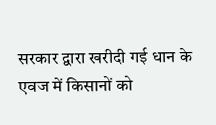सरकार द्वारा खरीदी गई धान के एवज में किसानों को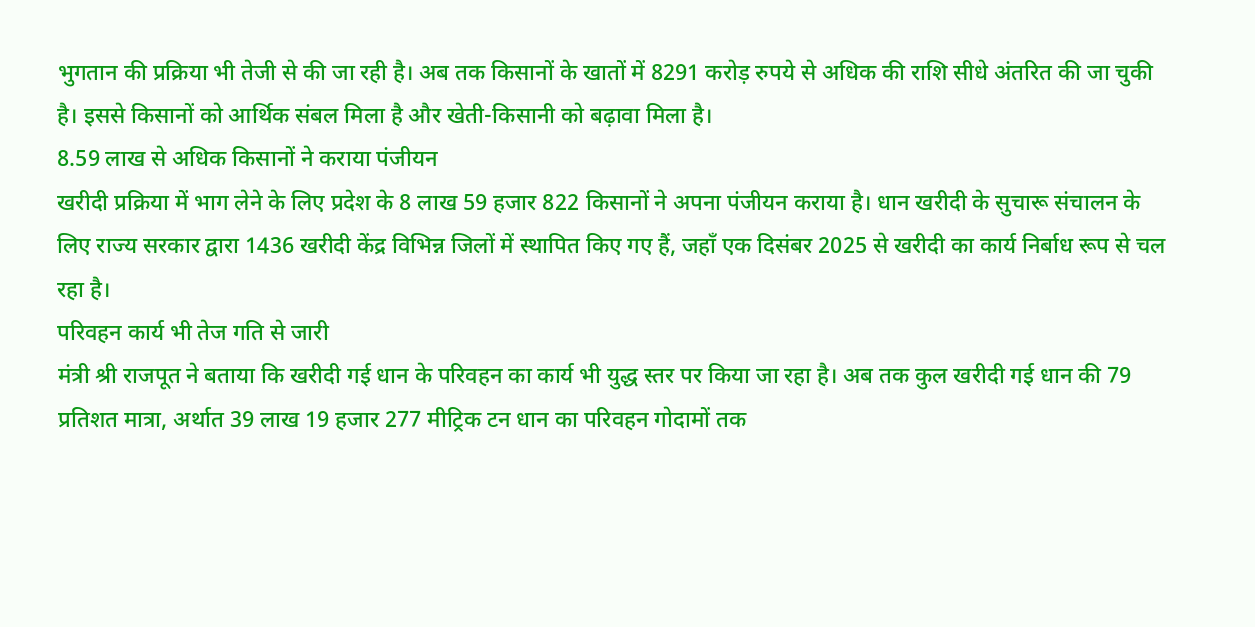भुगतान की प्रक्रिया भी तेजी से की जा रही है। अब तक किसानों के खातों में 8291 करोड़ रुपये से अधिक की राशि सीधे अंतरित की जा चुकी है। इससे किसानों को आर्थिक संबल मिला है और खेती-किसानी को बढ़ावा मिला है।
8.59 लाख से अधिक किसानों ने कराया पंजीयन
खरीदी प्रक्रिया में भाग लेने के लिए प्रदेश के 8 लाख 59 हजार 822 किसानों ने अपना पंजीयन कराया है। धान खरीदी के सुचारू संचालन के लिए राज्य सरकार द्वारा 1436 खरीदी केंद्र विभिन्न जिलों में स्थापित किए गए हैं, जहाँ एक दिसंबर 2025 से खरीदी का कार्य निर्बाध रूप से चल रहा है।
परिवहन कार्य भी तेज गति से जारी
मंत्री श्री राजपूत ने बताया कि खरीदी गई धान के परिवहन का कार्य भी युद्ध स्तर पर किया जा रहा है। अब तक कुल खरीदी गई धान की 79 प्रतिशत मात्रा, अर्थात 39 लाख 19 हजार 277 मीट्रिक टन धान का परिवहन गोदामों तक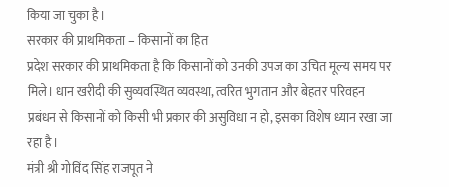किया जा चुका है।
सरकार की प्राथमिकता – किसानों का हित
प्रदेश सरकार की प्राथमिकता है कि किसानों को उनकी उपज का उचित मूल्य समय पर मिले। धान खरीदी की सुव्यवस्थित व्यवस्था, त्वरित भुगतान और बेहतर परिवहन प्रबंधन से किसानों को किसी भी प्रकार की असुविधा न हो, इसका विशेष ध्यान रखा जा रहा है।
मंत्री श्री गोविंद सिंह राजपूत ने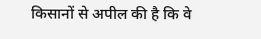किसानों से अपील की है कि वे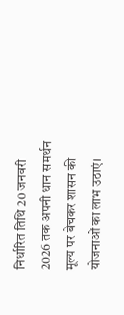निर्धारित तिथि 20 जनवरी 2026 तक अपनी धान समर्थन मूल्य पर बेचकर शासन की योजनाओं का लाभ उठाएं।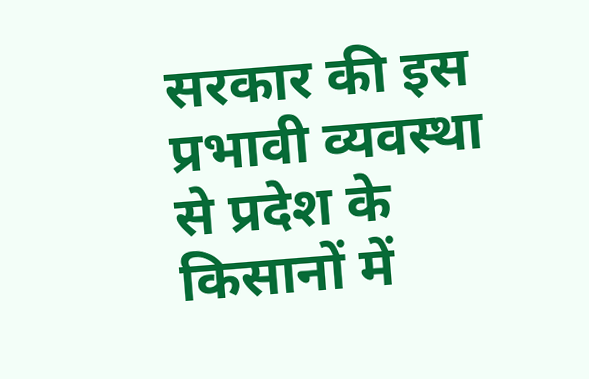सरकार की इस प्रभावी व्यवस्था से प्रदेश के किसानों में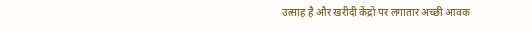उत्साह है और खरीदी केंद्रों पर लगातार अच्छी आवक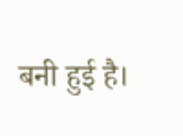बनी हुई है।